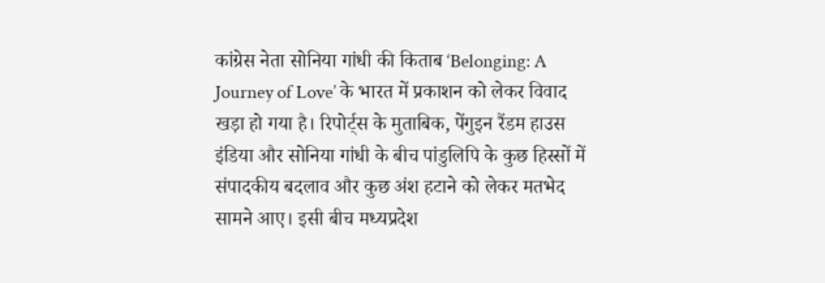कांग्रेस नेता सोनिया गांधी की किताब ‘Belonging: A Journey of Love’ के भारत में प्रकाशन को लेकर विवाद खड़ा हो गया है। रिपोर्ट्स के मुताबिक, पेंगुइन रैंडम हाउस इंडिया और सोनिया गांधी के बीच पांडुलिपि के कुछ हिस्सों में संपादकीय बदलाव और कुछ अंश हटाने को लेकर मतभेद सामने आए। इसी बीच मध्यप्रदेश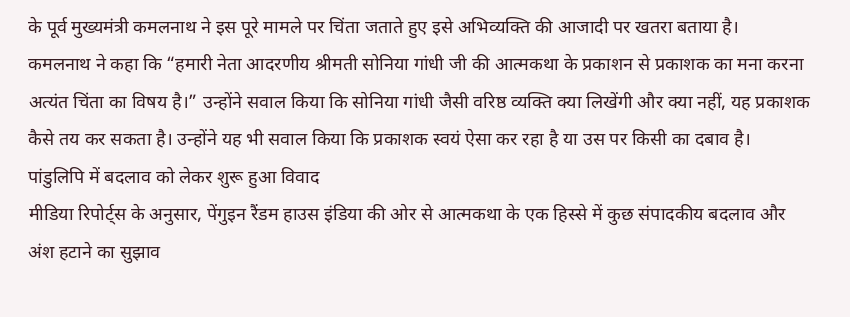के पूर्व मुख्यमंत्री कमलनाथ ने इस पूरे मामले पर चिंता जताते हुए इसे अभिव्यक्ति की आजादी पर खतरा बताया है।
कमलनाथ ने कहा कि “हमारी नेता आदरणीय श्रीमती सोनिया गांधी जी की आत्मकथा के प्रकाशन से प्रकाशक का मना करना अत्यंत चिंता का विषय है।” उन्होंने सवाल किया कि सोनिया गांधी जैसी वरिष्ठ व्यक्ति क्या लिखेंगी और क्या नहीं, यह प्रकाशक कैसे तय कर सकता है। उन्होंने यह भी सवाल किया कि प्रकाशक स्वयं ऐसा कर रहा है या उस पर किसी का दबाव है।
पांडुलिपि में बदलाव को लेकर शुरू हुआ विवाद
मीडिया रिपोर्ट्स के अनुसार, पेंगुइन रैंडम हाउस इंडिया की ओर से आत्मकथा के एक हिस्से में कुछ संपादकीय बदलाव और अंश हटाने का सुझाव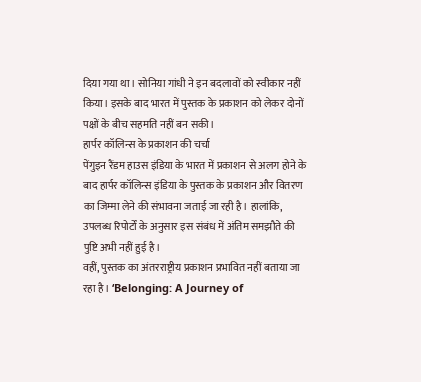दिया गया था। सोनिया गांधी ने इन बदलावों को स्वीकार नहीं किया। इसके बाद भारत में पुस्तक के प्रकाशन को लेकर दोनों पक्षों के बीच सहमति नहीं बन सकी।
हार्पर कॉलिन्स के प्रकाशन की चर्चा
पेंगुइन रैंडम हाउस इंडिया के भारत में प्रकाशन से अलग होने के बाद हार्पर कॉलिन्स इंडिया के पुस्तक के प्रकाशन और वितरण का जिम्मा लेने की संभावना जताई जा रही है। हालांकि, उपलब्ध रिपोर्टों के अनुसार इस संबंध में अंतिम समझौते की पुष्टि अभी नहीं हुई है।
वहीं, पुस्तक का अंतरराष्ट्रीय प्रकाशन प्रभावित नहीं बताया जा रहा है। ‘Belonging: A Journey of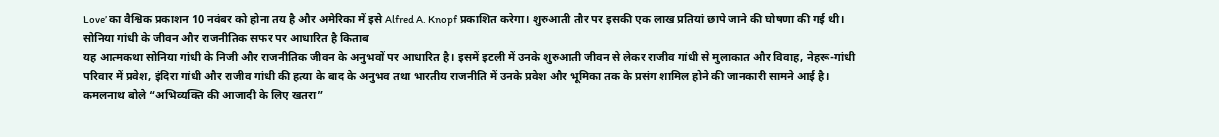Love’ का वैश्विक प्रकाशन 10 नवंबर को होना तय है और अमेरिका में इसे Alfred A. Knopf प्रकाशित करेगा। शुरुआती तौर पर इसकी एक लाख प्रतियां छापे जाने की घोषणा की गई थी।
सोनिया गांधी के जीवन और राजनीतिक सफर पर आधारित है किताब
यह आत्मकथा सोनिया गांधी के निजी और राजनीतिक जीवन के अनुभवों पर आधारित है। इसमें इटली में उनके शुरुआती जीवन से लेकर राजीव गांधी से मुलाकात और विवाह, नेहरू-गांधी परिवार में प्रवेश, इंदिरा गांधी और राजीव गांधी की हत्या के बाद के अनुभव तथा भारतीय राजनीति में उनके प्रवेश और भूमिका तक के प्रसंग शामिल होने की जानकारी सामने आई है।
कमलनाथ बोले “अभिव्यक्ति की आजादी के लिए खतरा”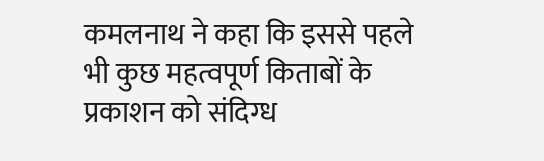कमलनाथ ने कहा कि इससे पहले भी कुछ महत्वपूर्ण किताबों के प्रकाशन को संदिग्ध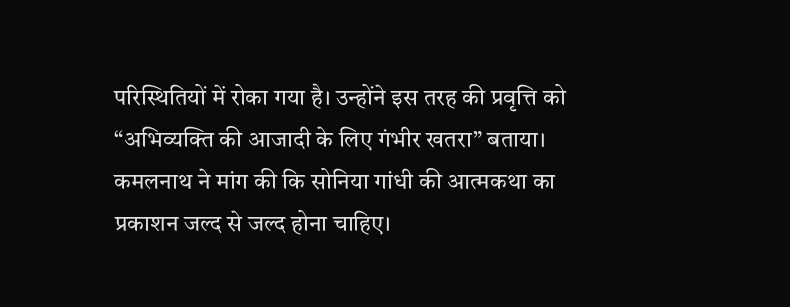परिस्थितियों में रोका गया है। उन्होंने इस तरह की प्रवृत्ति को “अभिव्यक्ति की आजादी के लिए गंभीर खतरा” बताया। कमलनाथ ने मांग की कि सोनिया गांधी की आत्मकथा का प्रकाशन जल्द से जल्द होना चाहिए।